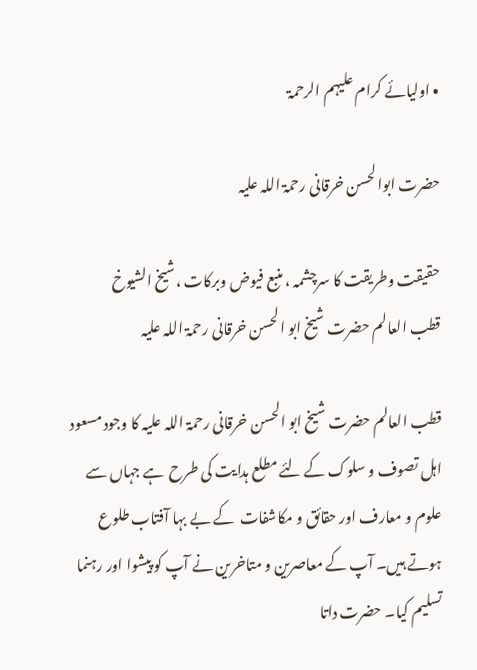• اولیائے کرام علیہم الرحمۃ

حضرت ابوالحسن خرقانی رحمۃ اللہ علیہ

حقیقت وطریقت کا سرچشمہ ، منبع فیوض وبرکات ،شیخ الشیوخ
قطب العالم حضرت شیخ ابو الحسن خرقانی رحمۃ اللہ علیہ

قطب العالم حضرت شیخ ابو الحسن خرقانی رحمۃ اللہ علیہ کا وجود مسعود اہل تصوف و سلوک کے لئے مطلع ہدایت کی طرح  ہے جہاں سے علوم و معارف اور حقائق و مکاشفات  کے بے بہا آفتاب طلوع ہوتے ہیں۔ آپ کے معاصرین و متاخرین نے آپ کو پیشوا اور رہنما تسلیم کیا۔ حضرت داتا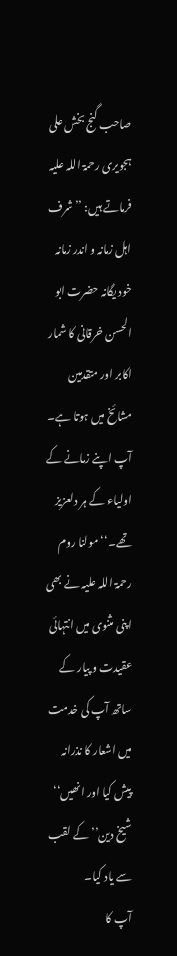صاحب گنج بخش علی ہجویری رحمۃ اللہ علیہ فرماتے ہیں: ’’شرف اہل زمانہ و اندر زمانہ خود یگانہ حضرت ابو الحسن خرقانی کا شمار اکابر اور متقدمین مشائخ میں ہوتا ہے۔ آپ اپنے زمانے کے اولیاء کے ہر دلعزیز تھے۔‘‘ مولنا روم رحمۃ اللہ علیہ نے بھی اپنی مثنوی میں انتہائی عقیدت و پیار کے ساتھ آپ کی خدمت میں اشعار کا نذرانہ پیش کیا اور انھیں‘‘ شیخ دین’’ کے لقب سے یاد کیا۔
آپ کا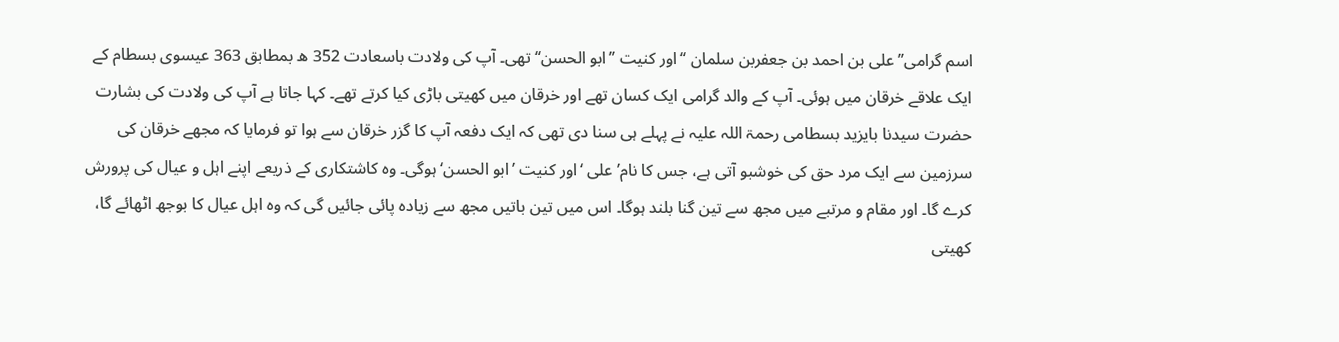اسم گرامی’’ علی بن احمد بن جعفربن سلمان ‘‘اور کنیت ’’ابو الحسن‘‘تھی۔ آپ کی ولادت باسعادت 352 ھ بمطابق 363 عیسوی بسطام کے ایک علاقے خرقان میں ہوئی۔ آپ کے والد گرامی ایک کسان تھے اور خرقان میں کھیتی باڑی کیا کرتے تھے۔ کہا جاتا ہے آپ کی ولادت کی بشارت حضرت سیدنا بایزید بسطامی رحمۃ اللہ علیہ نے پہلے ہی سنا دی تھی کہ ایک دفعہ آپ کا گزر خرقان سے ہوا تو فرمایا کہ مجھے خرقان کی سرزمین سے ایک مرد حق کی خوشبو آتی ہے، جس کا نام’ علی ‘اور کنیت ’ابو الحسن‘ ہوگی۔ وہ کاشتکاری کے ذریعے اپنے اہل و عیال کی پرورش کرے گا۔ اور مقام و مرتبے میں مجھ سے تین گنا بلند ہوگا۔ اس میں تین باتیں مجھ سے زیادہ پائی جائیں گی کہ وہ اہل عیال کا بوجھ اٹھائے گا، کھیتی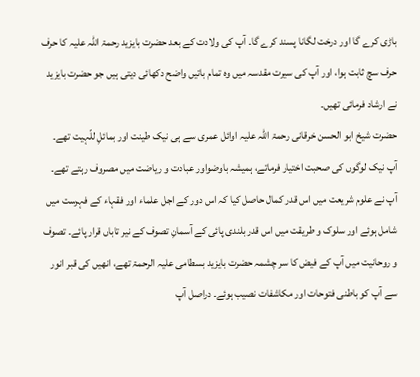باڑی کرے گا اور درخت لگانا پسند کرے گا۔ آپ کی ولادت کے بعد حضرت بایزید رحمۃ اللہ علیہ کا حرف حرف سچ ثابت ہوا، اور آپ کی سیرت مقدسہ میں وہ تمام باتیں واضح دکھائی دیتی ہیں جو حضرت بایزید نے ارشاد فرمائی تھیں۔
حضرت شیخ ابو الحسن خرقانی رحمۃ اللہ علیہ اوائل عمری سے ہی نیک طینت اور بمائلِ للّہیت تھے۔ آپ نیک لوگوں کی صحبت اختیار فرماتے، ہمیشہ باوضواور عبادت و ریاضت میں مصروف رہتے تھے۔ آپ نے علوم شریعت میں اس قدر کمال حاصل کیا کہ اس دور کے اجل علماء اور فقہاء کے فہرست میں شامل ہوئے اور سلوک و طریقت میں اس قدر بلندی پائی کے آسمانِ تصوف کے نیر تاباں قرار پائے۔ تصوف و روحانیت میں آپ کے فیض کا سر چشمہ حضرت بایزید بسطامی علیہ الرحمۃ تھے، انھیں کی قبر انور سے آپ کو باطنی فتوحات اور مکاشفات نصیب ہوئے۔ دراصل آپ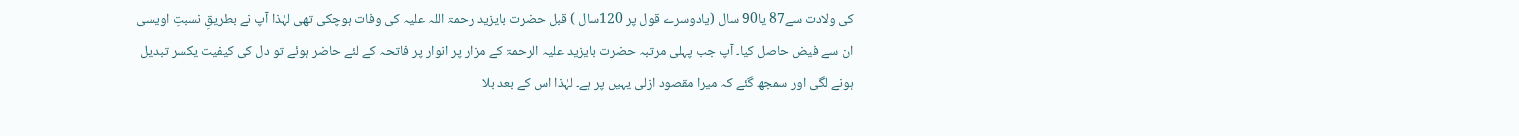کی ولادت سے87 یا90 سال (یادوسرے قول پر 120سال ) قبل حضرت بایزید رحمۃ اللہ علیہ کی وفات ہوچکی تھی لہٰذا آپ نے بطریقِ نسبتِ اویسی ان سے فیض حاصل کیا۔ آپ جب پہلی مرتبہ حضرت بایزید علیہ الرحمۃ کے مزار پر انوار پر فاتحہ کے لئے حاضر ہوئے تو دل کی کیفیت یکسر تبدیل ہونے لگی اور سمجھ گئے کہ میرا مقصود ازلی یہیں پر ہے۔ لہٰذا اس کے بعد بلا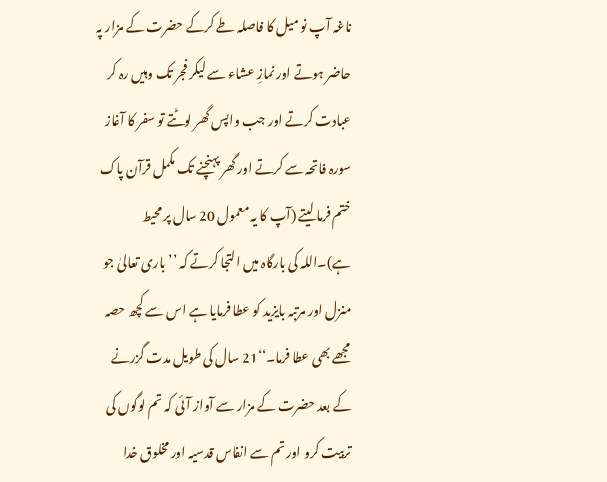ناغہ آپ نو میل کا فاصلہ طے کرکے حضرت کے مزار پہ حاضر ہوتے اور نمازِ عشاء سے لیکر فجر تک وہیں رہ کر عبادت کرتے اور جب واپس گھر لوٹتے تو سفر کا آغاز سورہ فاتحہ سے کرتے اور گھر پہنچنے تک مکمل قرآن پاک ختم فرما لیتے (آپ کا یہ معمول 20 سال پر محیط ہے)۔اللہ کی بارگاہ میں التجا کرتے کہ ’’ باری تعالیٰ جو منزل اور مرتبہ بایزید کو عطا فرمایا ہے اس سے کچھ حصہ مجھے بھی عطا فرما۔‘‘21 سال کی طویل مدت گزرنے کے بعد حضرت کے مزار سے آواز آئی کہ تم لوگوں کی تربیت کرو اور تم سے انفاس قدسیہ اور مخلوق خدا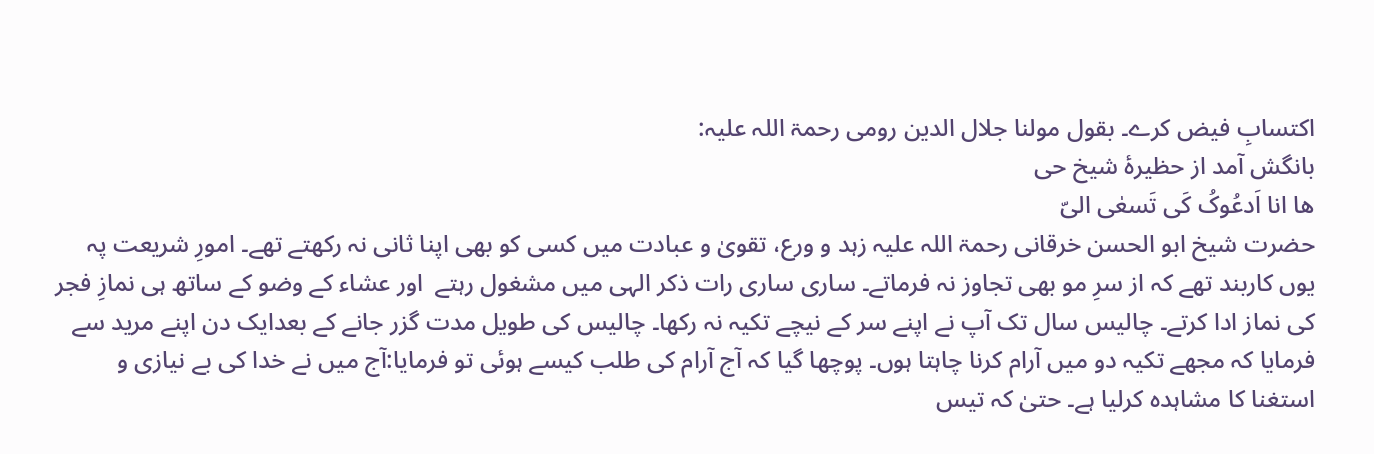اکتسابِ فیض کرے۔ بقول مولنا جلال الدین رومی رحمۃ اللہ علیہ:
بانگش آمد از حظیرۂ شیخ حی
ھا انا اَدعُوکُ کَی تَسعٰی الیّ
حضرت شیخ ابو الحسن خرقانی رحمۃ اللہ علیہ زہد و ورع، تقویٰ و عبادت میں کسی کو بھی اپنا ثانی نہ رکھتے تھے۔ امورِ شریعت پہ یوں کاربند تھے کہ از سرِ مو بھی تجاوز نہ فرماتے۔ ساری ساری رات ذکر الہی میں مشغول رہتے  اور عشاء کے وضو کے ساتھ ہی نمازِ فجر کی نماز ادا کرتے۔ چالیس سال تک آپ نے اپنے سر کے نیچے تکیہ نہ رکھا۔ چالیس کی طویل مدت گزر جانے کے بعدایک دن اپنے مرید سے فرمایا کہ مجھے تکیہ دو میں آرام کرنا چاہتا ہوں۔ پوچھا گیا کہ آج آرام کی طلب کیسے ہوئی تو فرمایا:آج میں نے خدا کی بے نیازی و استغنا کا مشاہدہ کرلیا ہے۔ حتیٰ کہ تیس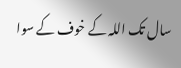سال تک اللہ کے خوف کے سوا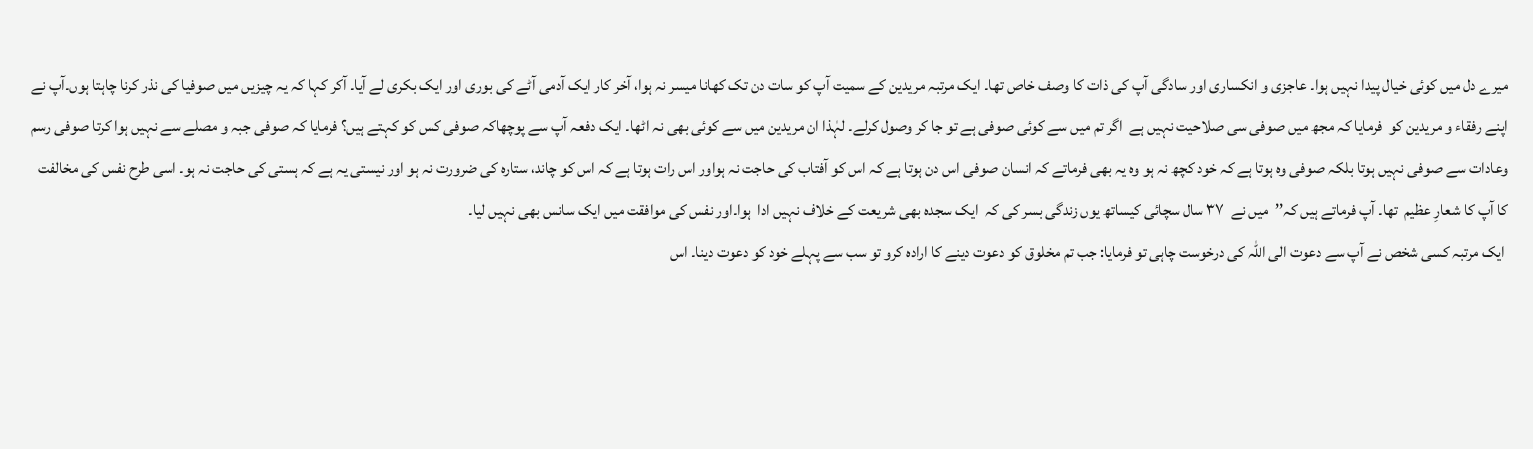میرے دل میں کوئی خیال پیدا نہیں ہوا۔ عاجزی و انکساری اور سادگی آپ کی ذات کا وصف خاص تھا۔ ایک مرتبہ مریدین کے سمیت آپ کو سات دن تک کھانا میسر نہ ہوا، آخر کار ایک آدمی آٹے کی بوری اور ایک بکری لے آیا۔ آکر کہا کہ یہ چیزیں میں صوفیا کی نذر کرنا چاہتا ہوں۔آپ نے اپنے رفقاء و مریدین کو  فرمایا کہ مجھ میں صوفی سی صلاحیت نہیں ہے  اگر تم میں سے کوئی صوفی ہے تو جا کر وصول کرلے۔ لہٰذا ان مریدین میں سے کوئی بھی نہ اٹھا۔ ایک دفعہ آپ سے پوچھاکہ صوفی کس کو کہتے ہیں؟ فرمایا کہ صوفی جبہ و مصلے سے نہیں ہوا کرتا صوفی رسم وعادات سے صوفی نہیں ہوتا بلکہ صوفی وہ ہوتا ہے کہ خود کچھ نہ ہو وہ یہ بھی فرماتے کہ انسان صوفی اس دن ہوتا ہے کہ اس کو آفتاب کی حاجت نہ ہواور اس رات ہوتا ہے کہ اس کو چاند، ستارہ کی ضرورت نہ ہو اور نیستی یہ ہے کہ ہستی کی حاجت نہ ہو۔ اسی طرح نفس کی مخالفت کا آپ کا شعارِ عظیم  تھا۔ آپ فرماتے ہیں کہ’’میں نے  ۳۷ سال سچائی کیساتھ یوں زندگی بسر کی کہ  ایک سجدہ بھی شریعت کے خلاف نہیں ادا  ہوا۔اور نفس کی موافقت میں ایک سانس بھی نہیں لیا۔
 ایک مرتبہ کسی شخص نے آپ سے دعوت الی اللہ کی درخوست چاہی تو فرمایا: جب تم مخلوق کو دعوت دینے کا ارادہ کرو تو سب سے پہلے خود کو دعوت دینا۔ اس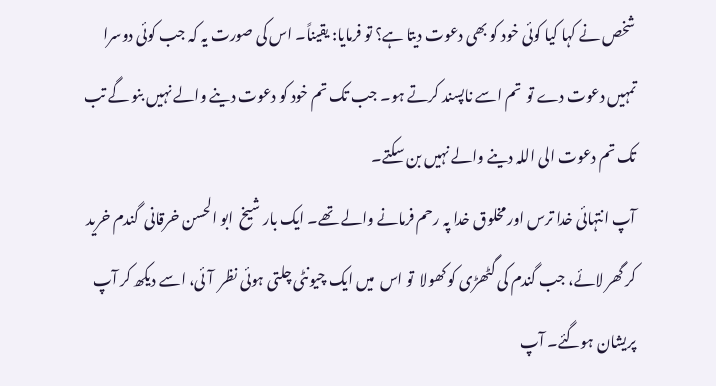شخص نے کہا کیا کوئی خود کو بھی دعوت دیتا ہے؟ تو فرمایا: یقیناً۔ اس کی صورت یہ کہ جب کوئی دوسرا تمہیں دعوت دے تو  تم اسے ناپسند کرتے ہو۔ جب تک تم خود کو دعوت دینے والے نہیں بنو گے تب تک تم دعوت الی اللہ دینے والے نہیں بن سکتے۔
آپ انتہائی خدا ترس اور مخلوق خدا پہ رحم فرمانے والے تھے۔ ایک بار شیخ  ابو الحسن خرقانی  گندم خرید کر گھر لائے، جب گندم کی گٹھڑی کو کھولا  تو اس  میں ایک چیونٹی چلتی ہوئی نظر  آئی، اسے دیکھ کر آپ پریشان ہوگئے۔ آپ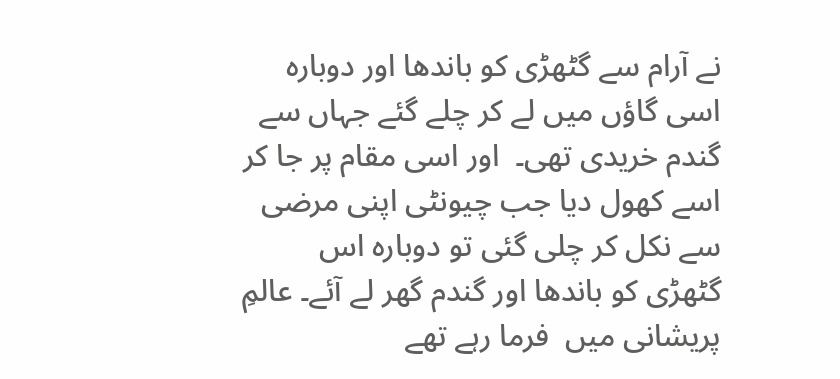نے آرام سے گٹھڑی کو باندھا اور دوبارہ اسی گاؤں میں لے کر چلے گئے جہاں سے گندم خریدی تھی۔  اور اسی مقام پر جا کر اسے کھول دیا جب چیونٹی اپنی مرضی سے نکل کر چلی گئی تو دوبارہ اس گٹھڑی کو باندھا اور گندم گھر لے آئے۔ عالمِ پریشانی میں  فرما رہے تھے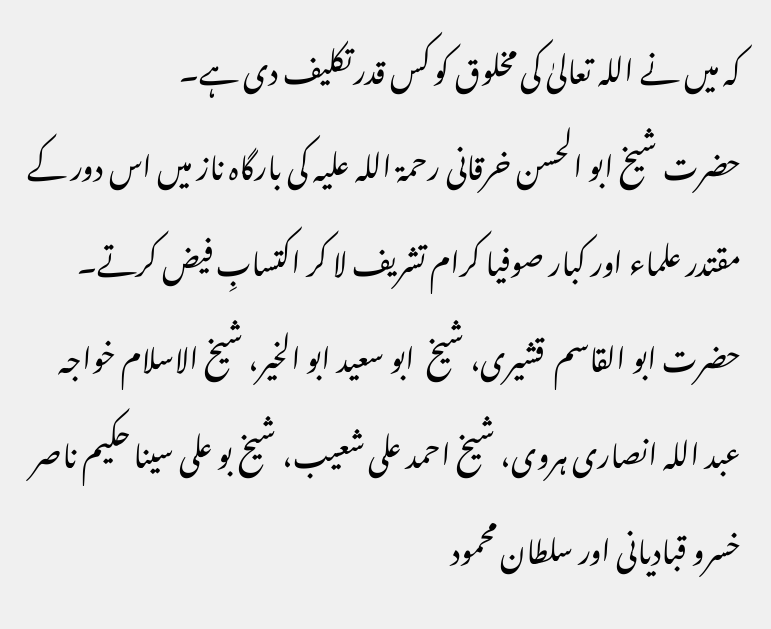کہ میں نے اللہ تعالیٰ کی مخلوق کو کس قدر تکلیف دی ہے۔
حضرت شیخ ابو الحسن خرقانی رحمۃ اللہ علیہ کی بارگاہ ناز میں اس دور کے  مقتدر علماء اور کبار صوفیا کرام تشریف لا کر اکتسابِ فیض کرتے۔ حضرت ابو القاسم  قشیری، شیخ  ابو سعید ابو الخیر، شیخ الاسلام خواجہ عبد اللہ انصاری ہروی، شیخ احمد علی شعیب، شیخ بو علی سینا حکیم ناصر خسرو قبادیانی اور سلطان محمود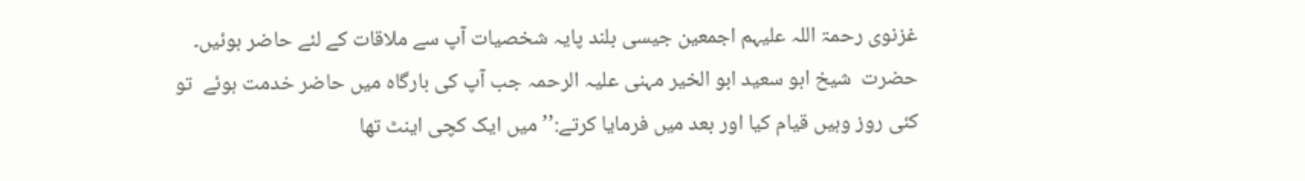غزنوی رحمۃ اللہ علیہم اجمعین جیسی بلند پایہ شخصیات آپ سے ملاقات کے لئے حاضر ہوئیں۔ حضرت  شیخ ابو سعید ابو الخیر مہنی علیہ الرحمہ جب آپ کی بارگاہ میں حاضر خدمت ہوئے  تو کئی روز وہیں قیام کیا اور بعد میں فرمایا کرتے:’’میں ایک کچی اینٹ تھا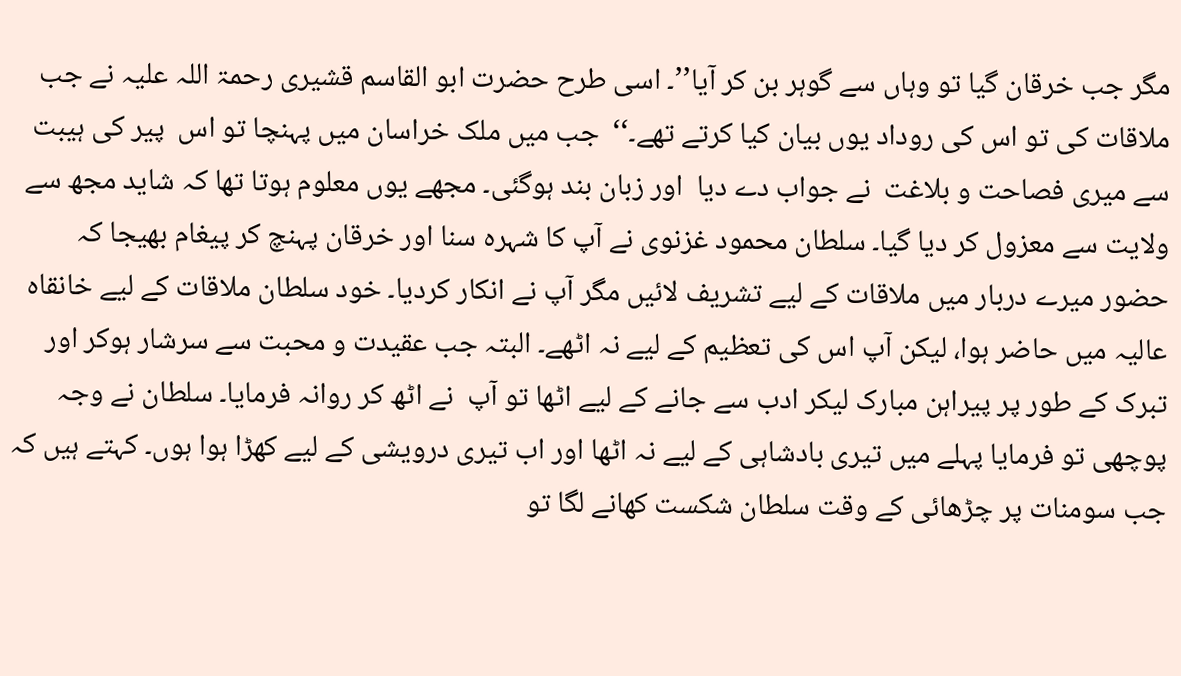مگر جب خرقان گیا تو وہاں سے گوہر بن کر آیا’’۔ اسی طرح حضرت ابو القاسم قشیری رحمۃ اللہ علیہ نے جب ملاقات کی تو اس کی روداد یوں بیان کیا کرتے تھے۔‘‘  جب میں ملک خراسان میں پہنچا تو اس  پیر کی ہیبت سے میری فصاحت و بلاغت  نے جواب دے دیا  اور زبان بند ہوگئی۔ مجھے یوں معلوم ہوتا تھا کہ شاید مجھ سے ولایت سے معزول کر دیا گیا۔ سلطان محمود غزنوی نے آپ کا شہرہ سنا اور خرقان پہنچ کر پیغام بھیجا کہ حضور میرے دربار میں ملاقات کے لیے تشریف لائیں مگر آپ نے انکار کردیا۔ خود سلطان ملاقات کے لیے خانقاہ عالیہ میں حاضر ہوا، لیکن آپ اس کی تعظیم کے لیے نہ اٹھے۔ البتہ جب عقیدت و محبت سے سرشار ہوکر اور تبرک کے طور پر پیراہن مبارک لیکر ادب سے جانے کے لیے اٹھا تو آپ  نے اٹھ کر روانہ فرمایا۔ سلطان نے وجہ پوچھی تو فرمایا پہلے میں تیری بادشاہی کے لیے نہ اٹھا اور اب تیری درویشی کے لیے کھڑا ہوا ہوں۔ کہتے ہیں کہ جب سومنات پر چڑھائی کے وقت سلطان شکست کھانے لگا تو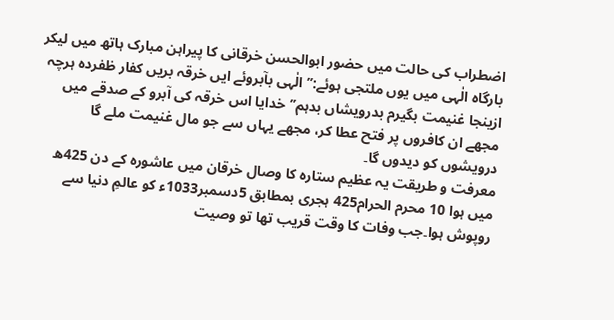اضطراب کی حالت میں حضور ابوالحسن خرقانی کا پیراہن مبارک ہاتھ میں لیکر بارگاہ الٰہی میں یوں ملتجی ہوئے:’’الٰہی بآبروئے ایں خرقہ بریں کفار ظفردہ ہرچہ ازینجا غنیمت بگیرم بدرویشاں بدہم’’خدایا اس خرقہ کی آبرو کے صدقے میں مجھے ان کافروں پر فتح عطا کر، مجھے یہاں سے جو مال غنیمت ملے گا درویشوں کو دیدوں گا۔
معرفت و طریقت یہ عظیم ستارہ کا وصال خرقان میں عاشورہ کے دن 425ھ میں ہوا 10 محرم الحرام425 ہجری بمطابق 5دسمبر1033ء کو عالمِ دنیا سے روپوش ہوا۔جب وفات کا وقت قریب تھا تو وصیت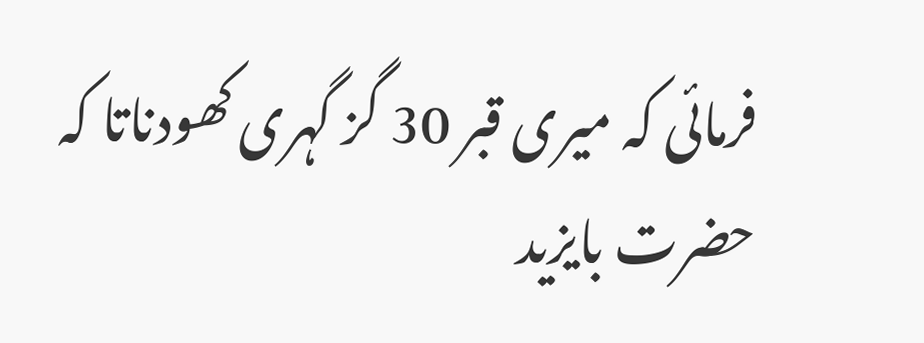فرمائی کہ میری قبر 30 گز گہری کھودناتا کہ حضرت بایزید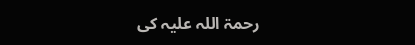رحمۃ اللہ علیہ کی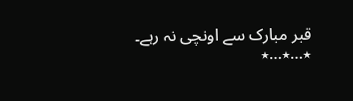قبر مبارک سے اونچی نہ رہے۔
٭…٭…٭